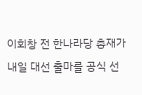이회창 전 한나라당 총재가 내일 대선 출마를 공식 선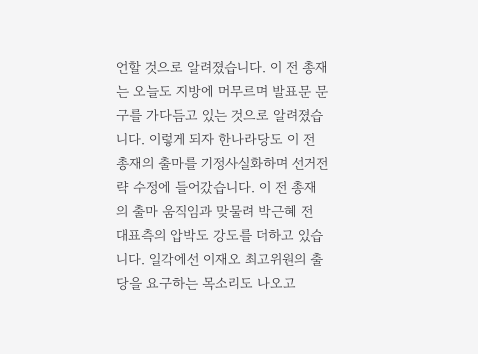언할 것으로 알려졌습니다. 이 전 총재는 오늘도 지방에 머무르며 발표문 문구를 가다듬고 있는 것으로 알려졌습니다. 이렇게 되자 한나라당도 이 전 총재의 출마를 기정사실화하며 선거전략 수정에 들어갔습니다. 이 전 총재의 출마 움직임과 맞물려 박근혜 전 대표측의 압박도 강도를 더하고 있습니다. 일각에선 이재오 최고위원의 출당을 요구하는 목소리도 나오고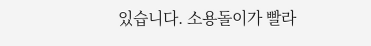있습니다. 소용돌이가 빨라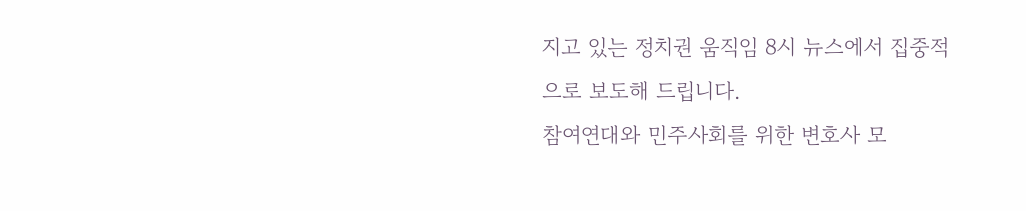지고 있는 정치권 움직임 8시 뉴스에서 집중적으로 보도해 드립니다.
참여연대와 민주사회를 위한 변호사 모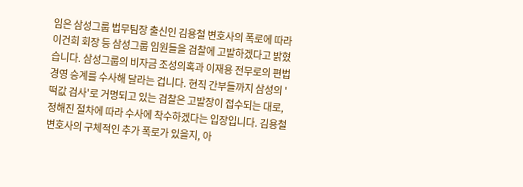임은 삼성그룹 법무팀장 출신인 김용철 변호사의 폭로에 따라 이건희 회장 등 삼성그룹 임원들을 검찰에 고발하겠다고 밝혔습니다. 삼성그룹의 비자금 조성의혹과 이재용 전무로의 편법 경영 승계를 수사해 달라는 겁니다. 현직 간부들까지 삼성의 '떡값 검사'로 거명되고 있는 검찰은 고발장이 접수되는 대로, 정해진 절차에 따라 수사에 착수하겠다는 입장입니다. 김용철 변호사의 구체적인 추가 폭로가 있을지, 아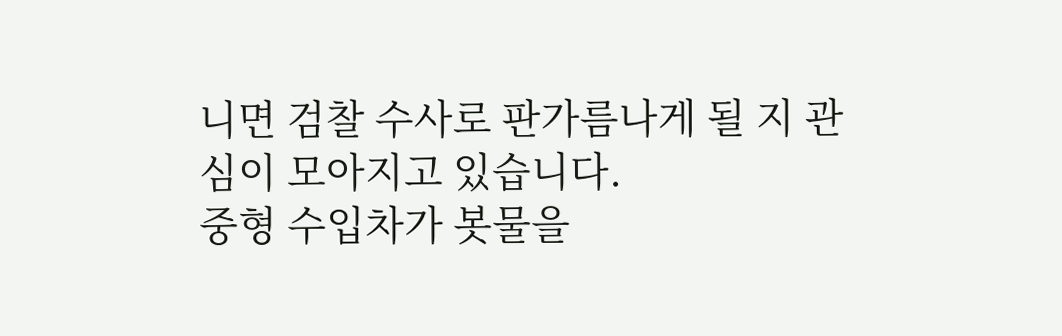니면 검찰 수사로 판가름나게 될 지 관심이 모아지고 있습니다.
중형 수입차가 봇물을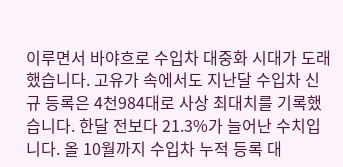이루면서 바야흐로 수입차 대중화 시대가 도래했습니다. 고유가 속에서도 지난달 수입차 신규 등록은 4천984대로 사상 최대치를 기록했습니다. 한달 전보다 21.3%가 늘어난 수치입니다. 올 10월까지 수입차 누적 등록 대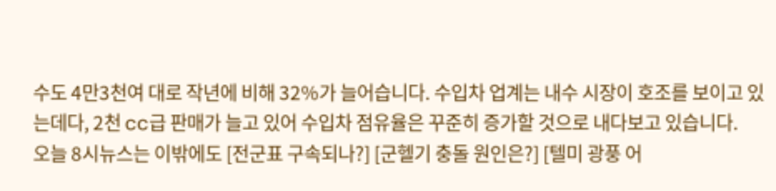수도 4만3천여 대로 작년에 비해 32%가 늘어습니다. 수입차 업계는 내수 시장이 호조를 보이고 있는데다, 2천 cc급 판매가 늘고 있어 수입차 점유율은 꾸준히 증가할 것으로 내다보고 있습니다.
오늘 8시뉴스는 이밖에도 [전군표 구속되나?] [군헬기 충돌 원인은?] [텔미 광풍 어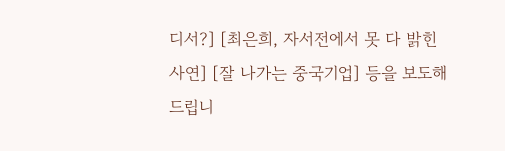디서?] [최은희, 자서전에서 못 다 밝힌 사연] [잘 나가는 중국기업] 등을 보도해 드립니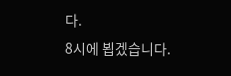다.
8시에 뵙겠습니다.